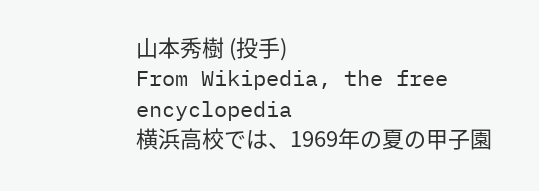山本秀樹 (投手)
From Wikipedia, the free encyclopedia
横浜高校では、1969年の夏の甲子園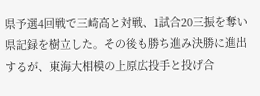県予選4回戦で三崎高と対戦、1試合20三振を奪い県記録を樹立した。その後も勝ち進み決勝に進出するが、東海大相模の上原広投手と投げ合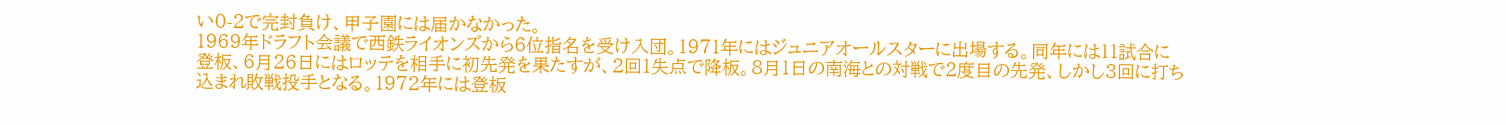い0-2で完封負け、甲子園には届かなかった。
1969年ドラフト会議で西鉄ライオンズから6位指名を受け入団。1971年にはジュニアオールスターに出場する。同年には11試合に登板、6月26日にはロッテを相手に初先発を果たすが、2回1失点で降板。8月1日の南海との対戦で2度目の先発、しかし3回に打ち込まれ敗戦投手となる。1972年には登板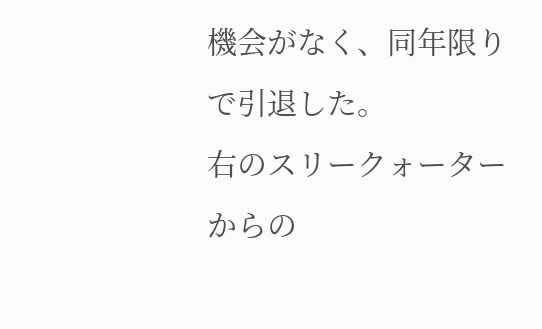機会がなく、同年限りで引退した。
右のスリークォーターからの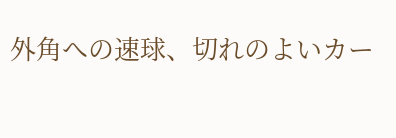外角への速球、切れのよいカー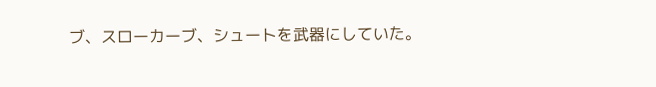ブ、スローカーブ、シュートを武器にしていた。